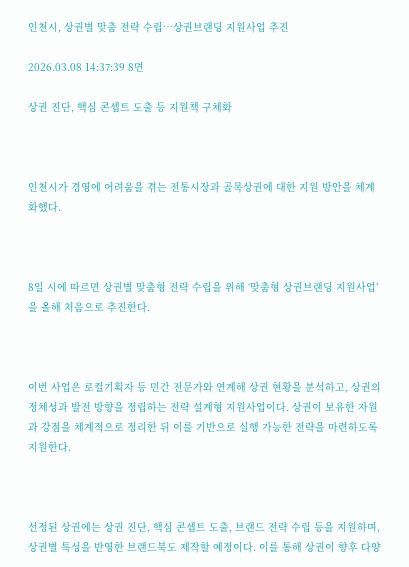인천시, 상권별 맞춤 전략 수립…상권브랜딩 지원사업 추진

2026.03.08 14:37:39 8면

상권 진단, 핵심 콘셉트 도출 등 지원책 구체화



인천시가 경영에 어려움을 겪는 전통시장과 골목상권에 대한 지원 방안을 체계화했다.



8일 시에 따르면 상권별 맞춤형 전략 수립을 위해 ‘맞춤형 상권브랜딩 지원사업’을 올해 처음으로 추진한다.



이번 사업은 로컬기획자 등 민간 전문가와 연계해 상권 현황을 분석하고, 상권의 정체성과 발전 방향을 정립하는 전략 설계형 지원사업이다. 상권이 보유한 자원과 강점을 체계적으로 정리한 뒤 이를 기반으로 실행 가능한 전략을 마련하도록 지원한다.



선정된 상권에는 상권 진단, 핵심 콘셉트 도출, 브랜드 전략 수립 등을 지원하며, 상권별 특성을 반영한 브랜드북도 제작할 예정이다. 이를 통해 상권이 향후 다양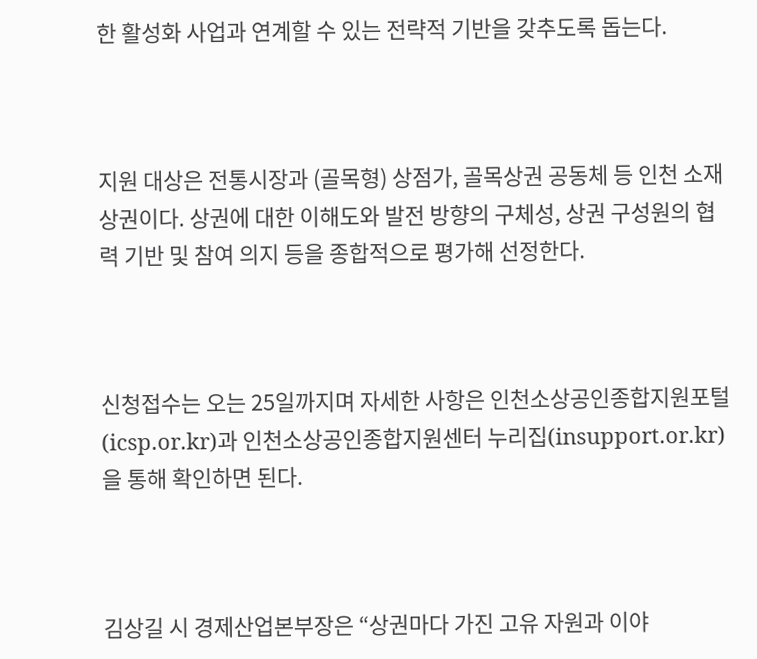한 활성화 사업과 연계할 수 있는 전략적 기반을 갖추도록 돕는다.



지원 대상은 전통시장과 (골목형) 상점가, 골목상권 공동체 등 인천 소재 상권이다. 상권에 대한 이해도와 발전 방향의 구체성, 상권 구성원의 협력 기반 및 참여 의지 등을 종합적으로 평가해 선정한다.



신청접수는 오는 25일까지며 자세한 사항은 인천소상공인종합지원포털(icsp.or.kr)과 인천소상공인종합지원센터 누리집(insupport.or.kr)을 통해 확인하면 된다.



김상길 시 경제산업본부장은 “상권마다 가진 고유 자원과 이야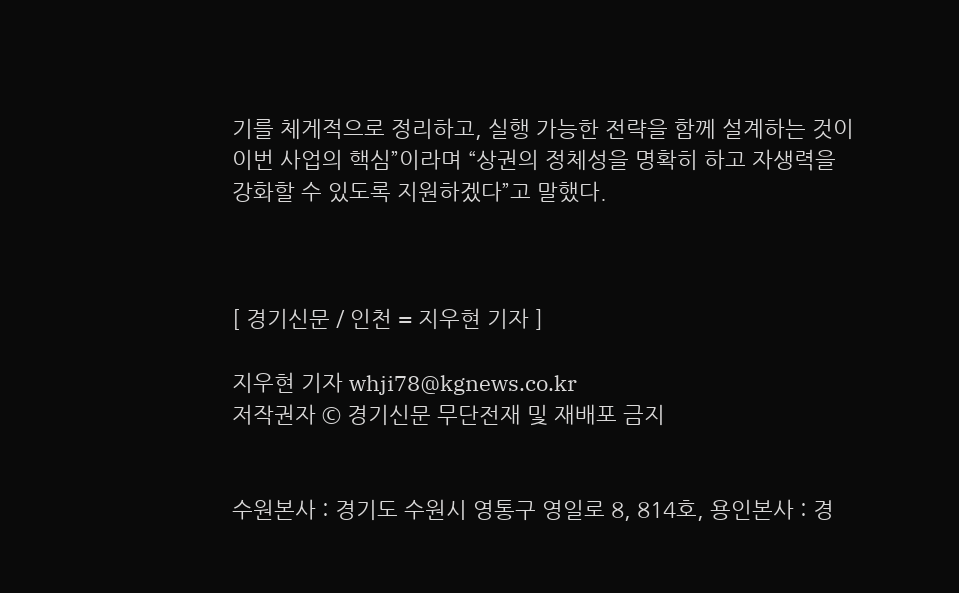기를 체게적으로 정리하고, 실행 가능한 전략을 함께 설계하는 것이 이번 사업의 핵심”이라며 “상권의 정체성을 명확히 하고 자생력을 강화할 수 있도록 지원하겠다”고 말했다.



[ 경기신문 / 인천 = 지우현 기자 ]

지우현 기자 whji78@kgnews.co.kr
저작권자 © 경기신문 무단전재 및 재배포 금지


수원본사 : 경기도 수원시 영통구 영일로 8, 814호, 용인본사 : 경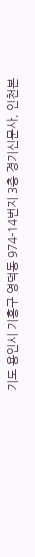기도 용인시 기흥구 영덕동 974-14번지 3층 경기신문사, 인천본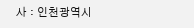사 : 인천광역시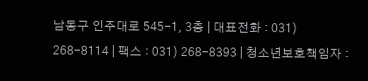남동구 인주대로 545-1, 3층 | 대표전화 : 031) 268-8114 | 팩스 : 031) 268-8393 | 청소년보호책임자 :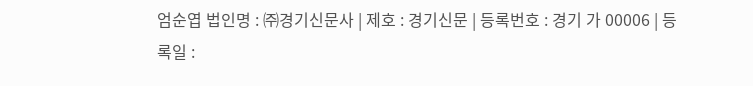엄순엽 법인명 : ㈜경기신문사 | 제호 : 경기신문 | 등록번호 : 경기 가 00006 | 등록일 :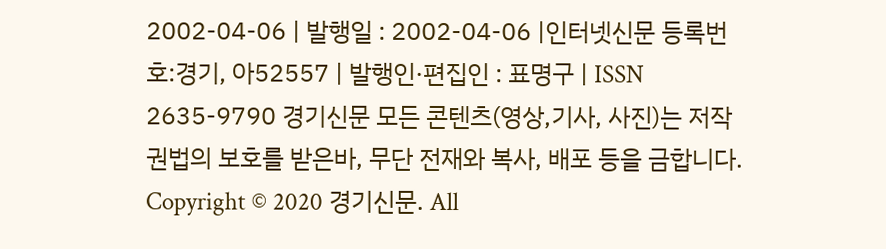2002-04-06 | 발행일 : 2002-04-06 |인터넷신문 등록번호:경기, 아52557 | 발행인·편집인 : 표명구 | ISSN 2635-9790 경기신문 모든 콘텐츠(영상,기사, 사진)는 저작권법의 보호를 받은바, 무단 전재와 복사, 배포 등을 금합니다. Copyright © 2020 경기신문. All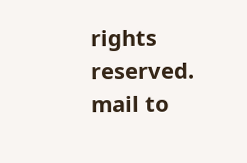rights reserved. mail to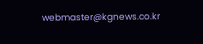webmaster@kgnews.co.kr